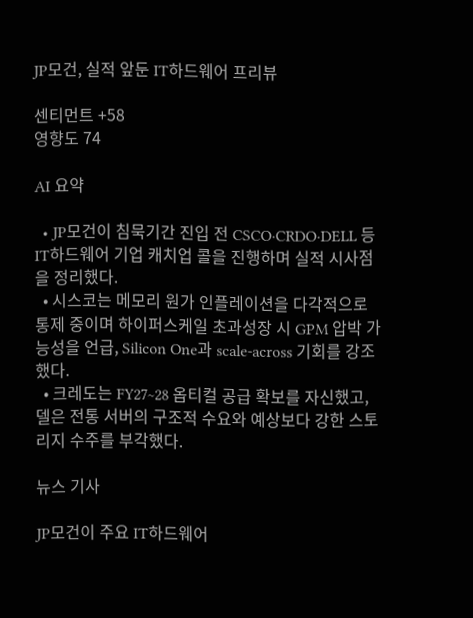JP모건, 실적 앞둔 IT하드웨어 프리뷰

센티먼트 +58
영향도 74

AI 요약

  • JP모건이 침묵기간 진입 전 CSCO·CRDO·DELL 등 IT하드웨어 기업 캐치업 콜을 진행하며 실적 시사점을 정리했다.
  • 시스코는 메모리 원가 인플레이션을 다각적으로 통제 중이며 하이퍼스케일 초과성장 시 GPM 압박 가능성을 언급, Silicon One과 scale-across 기회를 강조했다.
  • 크레도는 FY27~28 옵티컬 공급 확보를 자신했고, 델은 전통 서버의 구조적 수요와 예상보다 강한 스토리지 수주를 부각했다.

뉴스 기사

JP모건이 주요 IT하드웨어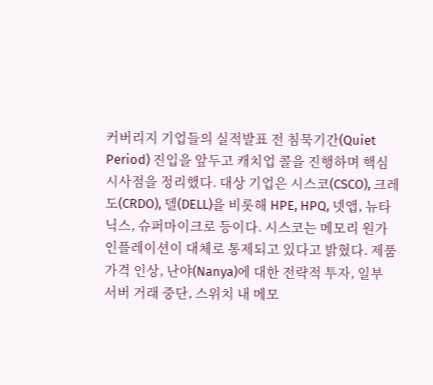커버리지 기업들의 실적발표 전 침묵기간(Quiet Period) 진입을 앞두고 캐치업 콜을 진행하며 핵심 시사점을 정리했다. 대상 기업은 시스코(CSCO), 크레도(CRDO), 델(DELL)을 비롯해 HPE, HPQ, 넷앱, 뉴타닉스, 슈퍼마이크로 등이다. 시스코는 메모리 원가 인플레이션이 대체로 통제되고 있다고 밝혔다. 제품 가격 인상, 난야(Nanya)에 대한 전략적 투자, 일부 서버 거래 중단, 스위치 내 메모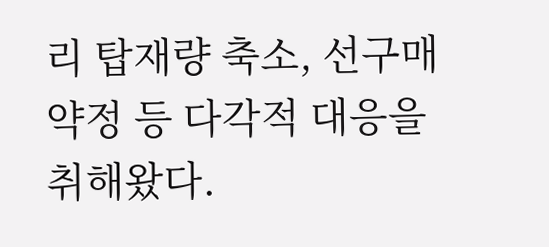리 탑재량 축소, 선구매 약정 등 다각적 대응을 취해왔다.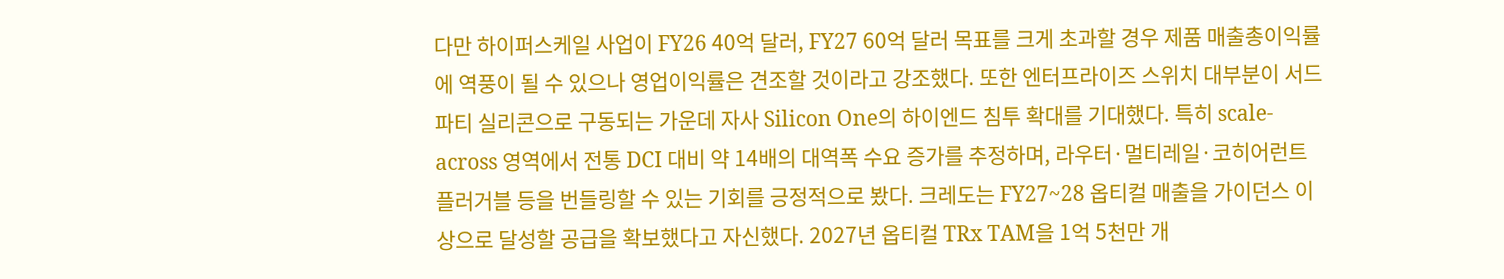다만 하이퍼스케일 사업이 FY26 40억 달러, FY27 60억 달러 목표를 크게 초과할 경우 제품 매출총이익률에 역풍이 될 수 있으나 영업이익률은 견조할 것이라고 강조했다. 또한 엔터프라이즈 스위치 대부분이 서드파티 실리콘으로 구동되는 가운데 자사 Silicon One의 하이엔드 침투 확대를 기대했다. 특히 scale-across 영역에서 전통 DCI 대비 약 14배의 대역폭 수요 증가를 추정하며, 라우터·멀티레일·코히어런트 플러거블 등을 번들링할 수 있는 기회를 긍정적으로 봤다. 크레도는 FY27~28 옵티컬 매출을 가이던스 이상으로 달성할 공급을 확보했다고 자신했다. 2027년 옵티컬 TRx TAM을 1억 5천만 개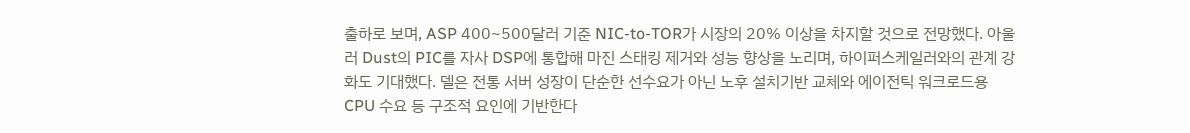출하로 보며, ASP 400~500달러 기준 NIC-to-TOR가 시장의 20% 이상을 차지할 것으로 전망했다. 아울러 Dust의 PIC를 자사 DSP에 통합해 마진 스태킹 제거와 성능 향상을 노리며, 하이퍼스케일러와의 관계 강화도 기대했다. 델은 전통 서버 성장이 단순한 선수요가 아닌 노후 설치기반 교체와 에이전틱 워크로드용 CPU 수요 등 구조적 요인에 기반한다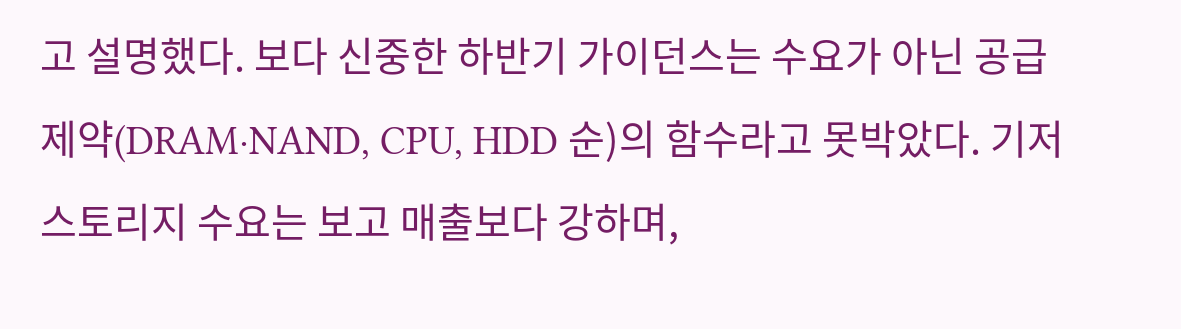고 설명했다. 보다 신중한 하반기 가이던스는 수요가 아닌 공급 제약(DRAM·NAND, CPU, HDD 순)의 함수라고 못박았다. 기저 스토리지 수요는 보고 매출보다 강하며,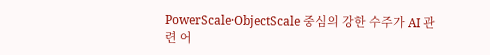PowerScale·ObjectScale 중심의 강한 수주가 AI 관련 어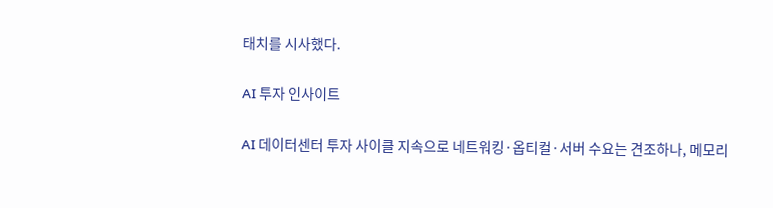태치를 시사했다.

AI 투자 인사이트

AI 데이터센터 투자 사이클 지속으로 네트워킹·옵티컬·서버 수요는 견조하나, 메모리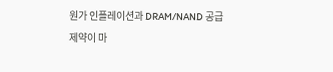원가 인플레이션과 DRAM/NAND 공급 제약이 마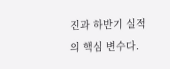진과 하반기 실적의 핵심 변수다.